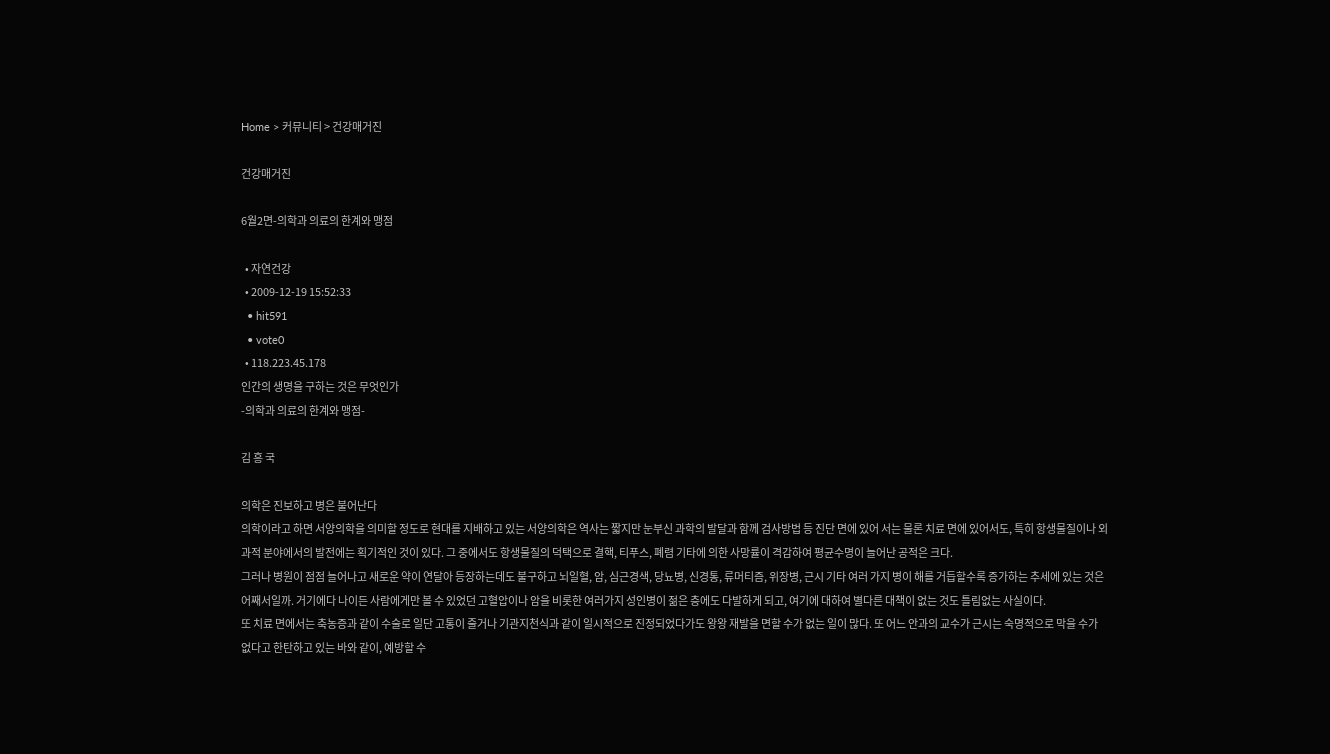Home > 커뮤니티 > 건강매거진

건강매거진

6월2면-의학과 의료의 한계와 맹점

  • 자연건강
  • 2009-12-19 15:52:33
  • hit591
  • vote0
  • 118.223.45.178
인간의 생명을 구하는 것은 무엇인가
-의학과 의료의 한계와 맹점-

김 흥 국

의학은 진보하고 병은 불어난다
의학이라고 하면 서양의학을 의미할 정도로 현대를 지배하고 있는 서양의학은 역사는 짧지만 눈부신 과학의 발달과 함께 검사방법 등 진단 면에 있어 서는 물론 치료 면에 있어서도, 특히 항생물질이나 외과적 분야에서의 발전에는 획기적인 것이 있다. 그 중에서도 항생물질의 덕택으로 결핵, 티푸스, 폐렴 기타에 의한 사망률이 격감하여 평균수명이 늘어난 공적은 크다.
그러나 병원이 점점 늘어나고 새로운 약이 연달아 등장하는데도 불구하고 뇌일혈, 암, 심근경색, 당뇨병, 신경통, 류머티즘, 위장병, 근시 기타 여러 가지 병이 해를 거듭할수록 증가하는 추세에 있는 것은 어째서일까. 거기에다 나이든 사람에게만 볼 수 있었던 고혈압이나 암을 비롯한 여러가지 성인병이 젊은 층에도 다발하게 되고, 여기에 대하여 별다른 대책이 없는 것도 틀림없는 사실이다.
또 치료 면에서는 축농증과 같이 수술로 일단 고통이 줄거나 기관지천식과 같이 일시적으로 진정되었다가도 왕왕 재발을 면할 수가 없는 일이 많다. 또 어느 안과의 교수가 근시는 숙명적으로 막을 수가 없다고 한탄하고 있는 바와 같이, 예방할 수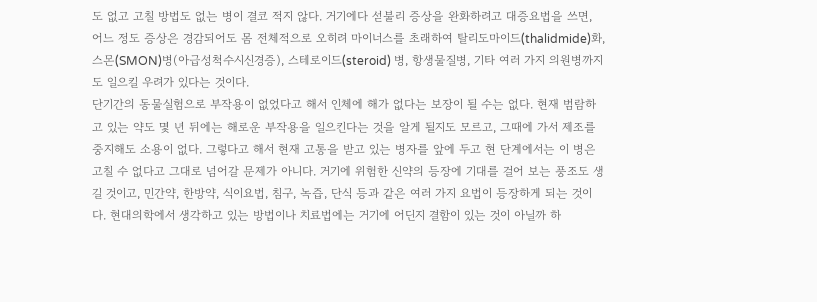도 없고 고칠 방법도 없는 병이 결코 적지 않다. 거기에다 섣불리 증상을 완화하려고 대증요법을 쓰면, 어느 정도 증상은 경감되어도 몸 전체적으로 오히려 마이너스를 초래하여 탈리도마이드(thalidmide)화, 스몬(SMON)병(아급성척수시신경증), 스테로이드(steroid) 병, 항생물질병, 기타 여러 가지 의원병까지도 일으킬 우려가 있다는 것이다.
단기간의 동물실험으로 부작용이 없었다고 해서 인체에 해가 없다는 보장이 될 수는 없다. 현재 범람하고 있는 약도 몇 년 뒤에는 해로운 부작용을 일으킨다는 것을 알게 될지도 모르고, 그때에 가서 제조를 중지해도 소용이 없다. 그렇다고 해서 현재 고통을 받고 있는 병자를 앞에 두고 현 단계에서는 이 병은 고칠 수 없다고 그대로 넘어갈 문제가 아니다. 거기에 위험한 신약의 등장에 기대를 걸어 보는 풍조도 생길 것이고, 민간약, 한방약, 식이요법, 침구, 녹즙, 단식 등과 같은 여러 가지 요법이 등장하게 되는 것이다. 현대의학에서 생각하고 있는 방법이나 치료법에는 거기에 어딘지 결함이 있는 것이 아닐까 하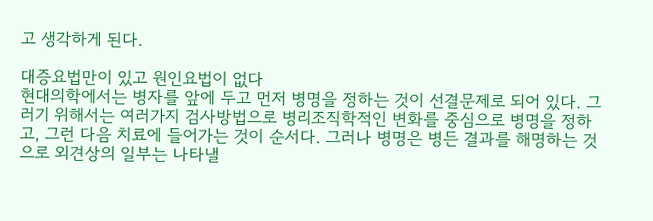고 생각하게 된다.

대증요법만이 있고 원인요법이 없다
현대의학에서는 병자를 앞에 두고 먼저 병명을 정하는 것이 선결문제로 되어 있다. 그러기 위해서는 여러가지 검사방법으로 병리조직학적인 변화를 중심으로 병명을 정하고, 그런 다음 치료에 들어가는 것이 순서다. 그러나 병명은 병든 결과를 해명하는 것으로 외견상의 일부는 나타낼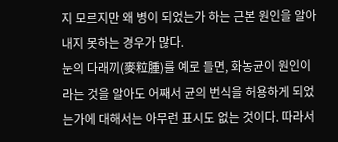지 모르지만 왜 병이 되었는가 하는 근본 원인을 알아내지 못하는 경우가 많다.
눈의 다래끼(麥粒腫)를 예로 들면, 화농균이 원인이라는 것을 알아도 어째서 균의 번식을 허용하게 되었는가에 대해서는 아무런 표시도 없는 것이다. 따라서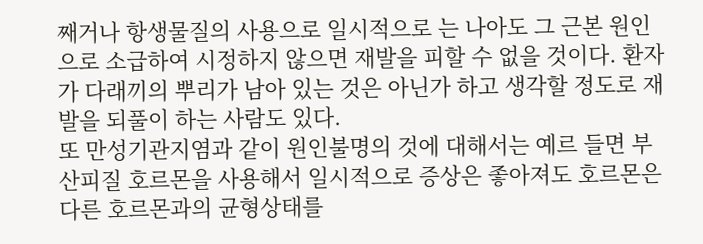째거나 항생물질의 사용으로 일시적으로 는 나아도 그 근본 원인으로 소급하여 시정하지 않으면 재발을 피할 수 없을 것이다. 환자가 다래끼의 뿌리가 남아 있는 것은 아닌가 하고 생각할 정도로 재발을 되풀이 하는 사람도 있다.
또 만성기관지염과 같이 원인불명의 것에 대해서는 예르 들면 부산피질 호르몬을 사용해서 일시적으로 증상은 좋아져도 호르몬은 다른 호르몬과의 균형상태를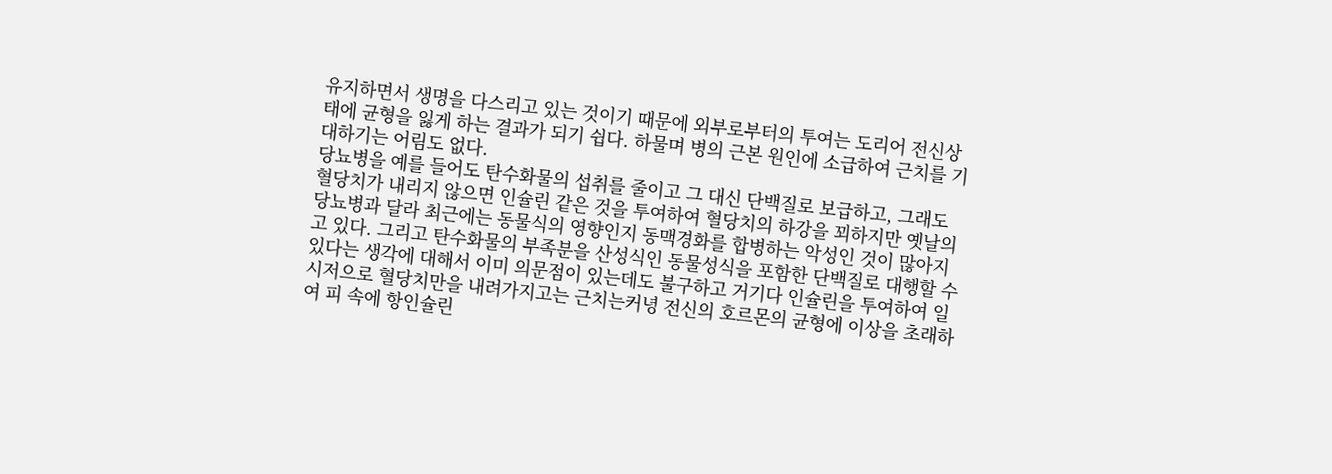유지하면서 생명을 다스리고 있는 것이기 때문에 외부로부터의 투여는 도리어 전신상태에 균형을 잃게 하는 결과가 되기 쉽다. 하물며 병의 근본 원인에 소급하여 근치를 기대하기는 어림도 없다.
당뇨병을 예를 들어도 탄수화물의 섭취를 줄이고 그 대신 단백질로 보급하고, 그래도 혈당치가 내리지 않으면 인슐린 같은 것을 투여하여 혈당치의 하강을 꾀하지만 옛날의 당뇨병과 달라 최근에는 동물식의 영향인지 동맥경화를 합병하는 악성인 것이 많아지고 있다. 그리고 탄수화물의 부족분을 산성식인 동물성식을 포함한 단백질로 대행할 수 있다는 생각에 대해서 이미 의문점이 있는데도 불구하고 거기다 인슐린을 투여하여 일시저으로 혈당치만을 내려가지고는 근치는커녕 전신의 호르몬의 균형에 이상을 초래하여 피 속에 항인슐린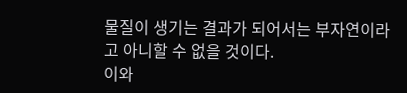물질이 생기는 결과가 되어서는 부자연이라고 아니할 수 없을 것이다.
이와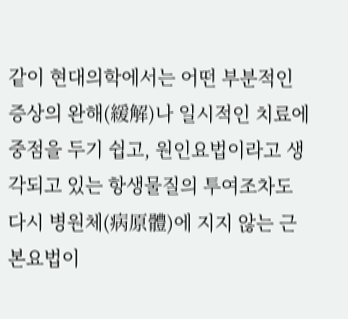같이 현대의학에서는 어떤 부분적인 증상의 완해(緩解)나 일시적인 치료에 중점을 두기 쉽고, 원인요법이라고 생각되고 있는 항생물질의 투여조차도 다시 병원체(病原體)에 지지 않는 근본요법이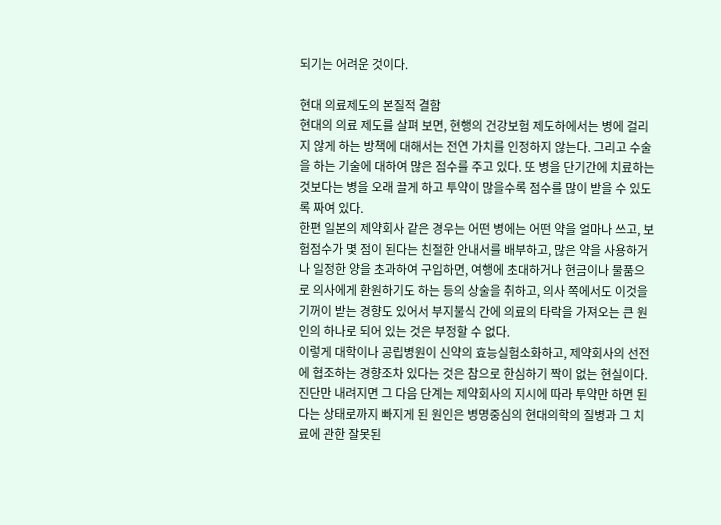되기는 어려운 것이다.

현대 의료제도의 본질적 결함
현대의 의료 제도를 살펴 보면, 현행의 건강보험 제도하에서는 병에 걸리지 않게 하는 방책에 대해서는 전연 가치를 인정하지 않는다. 그리고 수술을 하는 기술에 대하여 많은 점수를 주고 있다. 또 병을 단기간에 치료하는 것보다는 병을 오래 끌게 하고 투약이 많을수록 점수를 많이 받을 수 있도록 짜여 있다.
한편 일본의 제약회사 같은 경우는 어떤 병에는 어떤 약을 얼마나 쓰고, 보험점수가 몇 점이 된다는 친절한 안내서를 배부하고, 많은 약을 사용하거나 일정한 양을 초과하여 구입하면, 여행에 초대하거나 현금이나 물품으로 의사에게 환원하기도 하는 등의 상술을 취하고, 의사 쪽에서도 이것을 기꺼이 받는 경향도 있어서 부지불식 간에 의료의 타락을 가져오는 큰 원인의 하나로 되어 있는 것은 부정할 수 없다.
이렇게 대학이나 공립병원이 신약의 효능실험소화하고, 제약회사의 선전에 협조하는 경향조차 있다는 것은 참으로 한심하기 짝이 없는 현실이다. 진단만 내려지면 그 다음 단계는 제약회사의 지시에 따라 투약만 하면 된다는 상태로까지 빠지게 된 원인은 병명중심의 현대의학의 질병과 그 치료에 관한 잘못된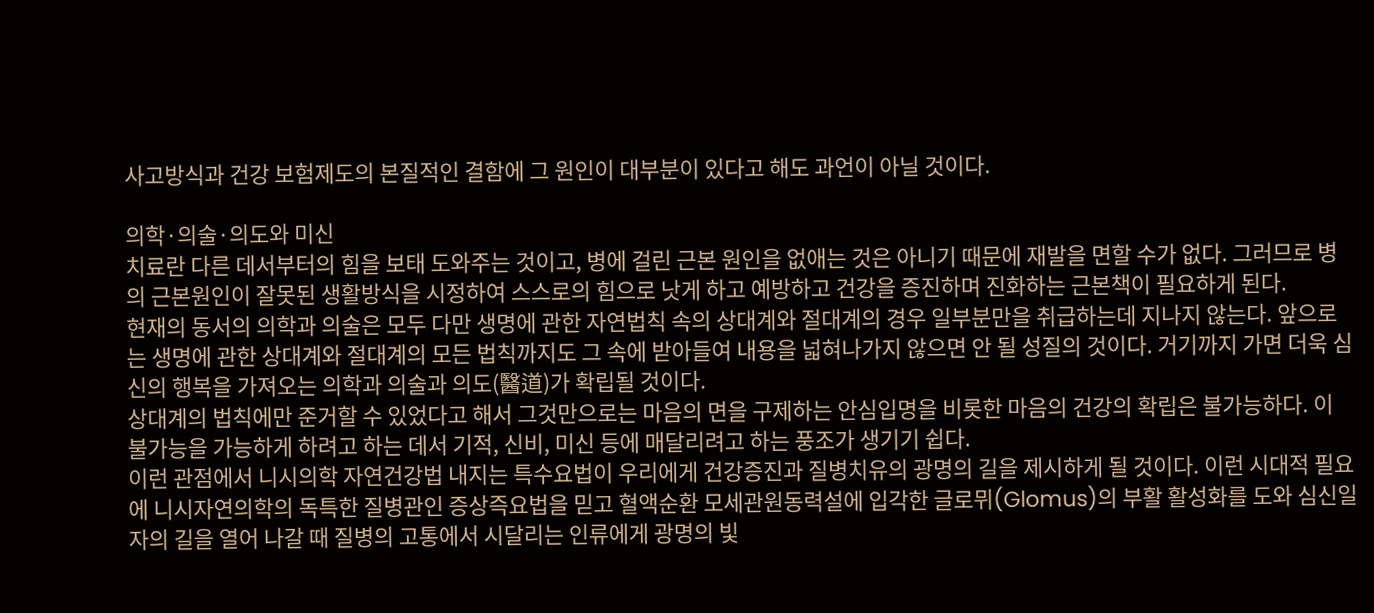사고방식과 건강 보험제도의 본질적인 결함에 그 원인이 대부분이 있다고 해도 과언이 아닐 것이다.

의학·의술·의도와 미신
치료란 다른 데서부터의 힘을 보태 도와주는 것이고, 병에 걸린 근본 원인을 없애는 것은 아니기 때문에 재발을 면할 수가 없다. 그러므로 병의 근본원인이 잘못된 생활방식을 시정하여 스스로의 힘으로 낫게 하고 예방하고 건강을 증진하며 진화하는 근본책이 필요하게 된다.
현재의 동서의 의학과 의술은 모두 다만 생명에 관한 자연법칙 속의 상대계와 절대계의 경우 일부분만을 취급하는데 지나지 않는다. 앞으로는 생명에 관한 상대계와 절대계의 모든 법칙까지도 그 속에 받아들여 내용을 넓혀나가지 않으면 안 될 성질의 것이다. 거기까지 가면 더욱 심신의 행복을 가져오는 의학과 의술과 의도(醫道)가 확립될 것이다.
상대계의 법칙에만 준거할 수 있었다고 해서 그것만으로는 마음의 면을 구제하는 안심입명을 비롯한 마음의 건강의 확립은 불가능하다. 이 불가능을 가능하게 하려고 하는 데서 기적, 신비, 미신 등에 매달리려고 하는 풍조가 생기기 쉽다.
이런 관점에서 니시의학 자연건강법 내지는 특수요법이 우리에게 건강증진과 질병치유의 광명의 길을 제시하게 될 것이다. 이런 시대적 필요에 니시자연의학의 독특한 질병관인 증상즉요법을 믿고 혈액순환 모세관원동력설에 입각한 글로뮈(Glomus)의 부활 활성화를 도와 심신일자의 길을 열어 나갈 때 질병의 고통에서 시달리는 인류에게 광명의 빛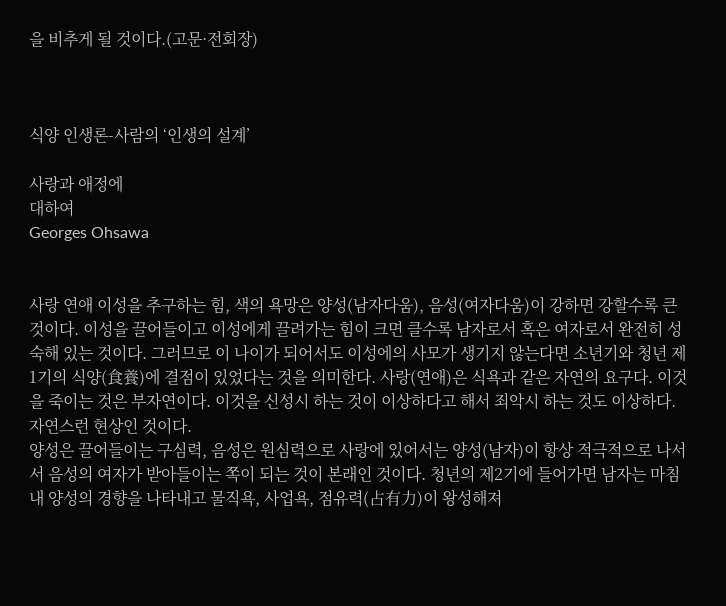을 비추게 될 것이다.(고문·전회장)



식양 인생론-사람의 ‘인생의 설계’

사랑과 애정에
대하여
Georges Ohsawa


사랑 연애 이성을 추구하는 힘, 색의 욕망은 양성(남자다움), 음성(여자다움)이 강하면 강할수록 큰 것이다. 이성을 끌어들이고 이성에게 끌려가는 힘이 크면 클수록 남자로서 혹은 여자로서 완전히 성숙해 있는 것이다. 그러므로 이 나이가 되어서도 이성에의 사모가 생기지 않는다면 소년기와 청년 제1기의 식양(食養)에 결점이 있었다는 것을 의미한다. 사랑(연애)은 식욕과 같은 자연의 요구다. 이것을 죽이는 것은 부자연이다. 이것을 신성시 하는 것이 이상하다고 해서 죄악시 하는 것도 이상하다. 자연스런 현상인 것이다.
양성은 끌어들이는 구심력, 음성은 원심력으로 사랑에 있어서는 양성(남자)이 항상 적극적으로 나서서 음성의 여자가 받아들이는 쪽이 되는 것이 본래인 것이다. 청년의 제2기에 들어가면 남자는 마침내 양성의 경향을 나타내고 물직욕, 사업욕, 점유력(占有力)이 왕성해져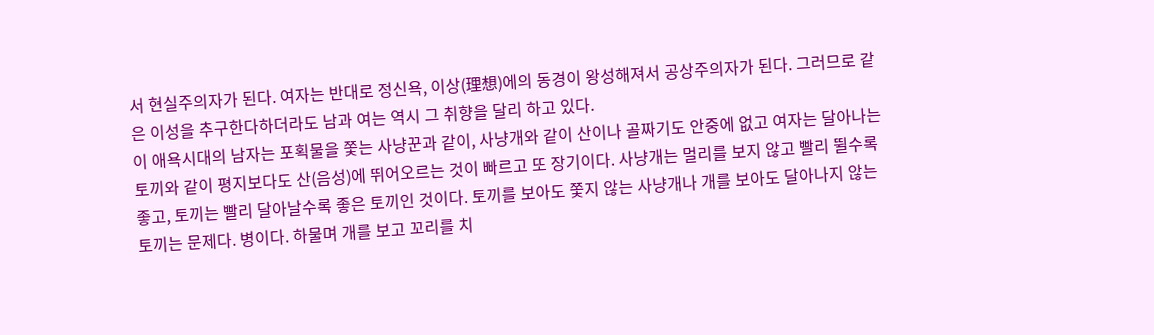서 현실주의자가 된다. 여자는 반대로 정신욕, 이상(理想)에의 동경이 왕성해져서 공상주의자가 된다. 그러므로 같은 이성을 추구한다하더라도 남과 여는 역시 그 취향을 달리 하고 있다.
이 애욕시대의 남자는 포획물을 쫓는 사냥꾼과 같이, 사냥개와 같이 산이나 골짜기도 안중에 없고 여자는 달아나는 토끼와 같이 평지보다도 산(음성)에 뛰어오르는 것이 빠르고 또 장기이다. 사냥개는 멀리를 보지 않고 빨리 뛸수록 좋고, 토끼는 빨리 달아날수록 좋은 토끼인 것이다. 토끼를 보아도 쫓지 않는 사냥개나 개를 보아도 달아나지 않는 토끼는 문제다. 병이다. 하물며 개를 보고 꼬리를 치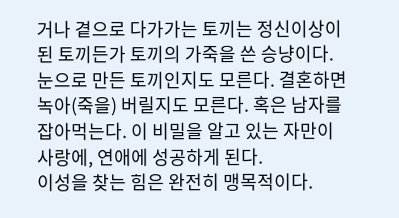거나 곁으로 다가가는 토끼는 정신이상이 된 토끼든가 토끼의 가죽을 쓴 승냥이다. 눈으로 만든 토끼인지도 모른다. 결혼하면 녹아(죽을) 버릴지도 모른다. 혹은 남자를 잡아먹는다. 이 비밀을 알고 있는 자만이 사랑에, 연애에 성공하게 된다.
이성을 찾는 힘은 완전히 맹목적이다.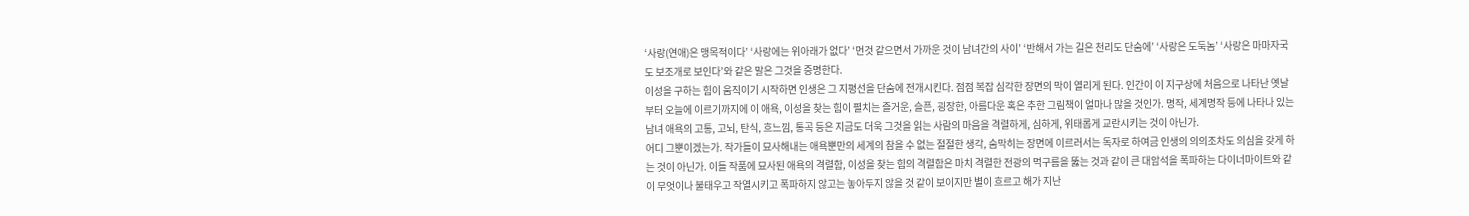‘사랑(연애)은 맹목적이다’ ‘사랑에는 위아래가 없다’ ‘먼것 같으면서 가까운 것이 남녀간의 사이’ ‘반해서 가는 길은 천리도 단숨에’ ‘사랑은 도둑놈’ ‘사랑은 마마자국도 보조개로 보인다’와 같은 말은 그것을 증명한다.
이성을 구하는 힘이 움직이기 시작하면 인생은 그 지평선을 단숨에 전개시킨다. 점점 복잡 심각한 장면의 막이 열리게 된다. 인간이 이 지구상에 처음으로 나타난 옛날부터 오늘에 이르기까지에 이 애욕, 이성을 찾는 힘이 펼치는 즐거운, 슬픈, 굉장한, 아름다운 혹은 추한 그림책이 얼마나 많을 것인가. 명작, 세계명작 등에 나타나 있는 남녀 애욕의 고통, 고뇌, 탄식, 흐느낌, 통곡 등은 지금도 더욱 그것을 읽는 사람의 마음을 격렬하게, 심하게, 위태롭게 교란시키는 것이 아닌가.
어디 그뿐이겠는가. 작가들이 묘사해내는 애욕뿐만의 세계의 참을 수 없는 절절한 생각, 숨막히는 장면에 이르러서는 독자로 하여금 인생의 의의조차도 의심을 갖게 하는 것이 아닌가. 이들 작품에 묘사된 애욕의 격렬함, 이성을 찾는 힘의 격렬함은 마치 격렬한 전광의 먹구름을 뚫는 것과 같이 큰 대암석을 폭파하는 다이너마이트와 같이 무엇이나 불태우고 작열시키고 폭파하지 않고는 놓아두지 않을 것 같이 보이지만 별이 흐르고 해가 지난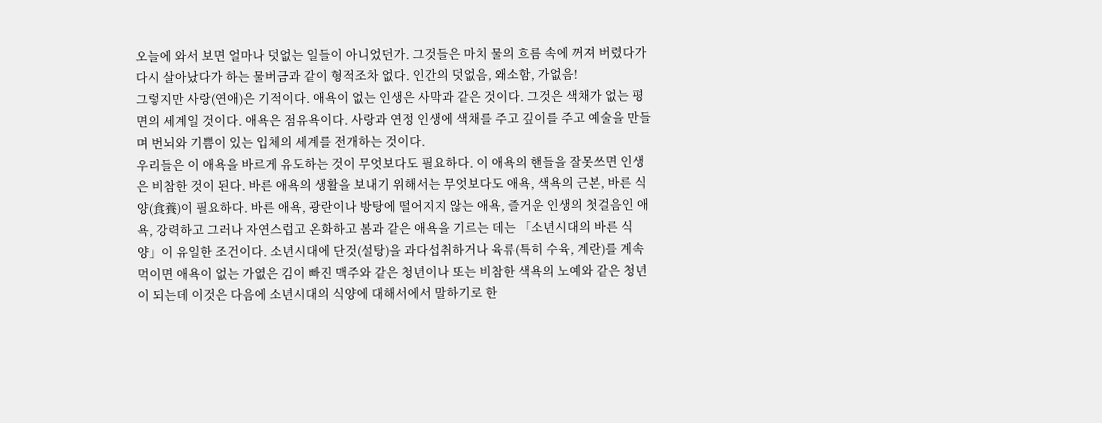오늘에 와서 보면 얼마나 덧없는 일들이 아니었던가. 그것들은 마치 물의 흐름 속에 꺼져 버렸다가 다시 살아났다가 하는 물버금과 같이 형적조차 없다. 인간의 덧없음, 왜소함, 가없음!
그렇지만 사랑(연애)은 기적이다. 애욕이 없는 인생은 사막과 같은 것이다. 그것은 색채가 없는 평면의 세계일 것이다. 애욕은 점유욕이다. 사랑과 연정 인생에 색채를 주고 깊이를 주고 예술을 만들며 번뇌와 기쁨이 있는 입체의 세계를 전개하는 것이다.
우리들은 이 애욕을 바르게 유도하는 것이 무엇보다도 필요하다. 이 애욕의 핸들을 잘못쓰면 인생은 비참한 것이 된다. 바른 애욕의 생활을 보내기 위해서는 무엇보다도 애욕, 색욕의 근본, 바른 식양(食養)이 필요하다. 바른 애욕, 광란이나 방탕에 떨어지지 않는 애욕, 즐거운 인생의 첫걸음인 애욕, 강력하고 그러나 자연스럽고 온화하고 봄과 같은 애욕을 기르는 데는 「소년시대의 바른 식양」이 유일한 조건이다. 소년시대에 단것(설탕)을 과다섭취하거나 육류(특히 수육, 계란)를 계속 먹이면 애욕이 없는 가엾은 김이 빠진 맥주와 같은 청년이나 또는 비참한 색욕의 노예와 같은 청년이 되는데 이것은 다음에 소년시대의 식양에 대해서에서 말하기로 한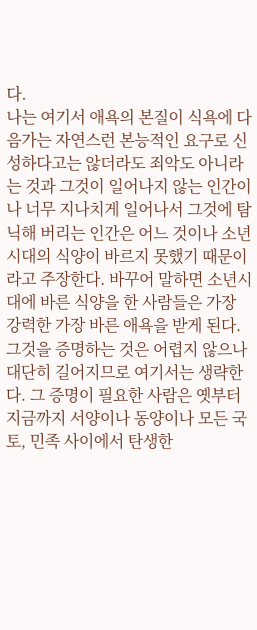다.
나는 여기서 애욕의 본질이 식욕에 다음가는 자연스런 본능적인 요구로 신성하다고는 않더라도 죄악도 아니라는 것과 그것이 일어나지 않는 인간이나 너무 지나치게 일어나서 그것에 탐닉해 버리는 인간은 어느 것이나 소년시대의 식양이 바르지 못했기 때문이라고 주장한다. 바꾸어 말하면 소년시대에 바른 식양을 한 사람들은 가장 강력한 가장 바른 애욕을 받게 된다. 그것을 증명하는 것은 어렵지 않으나 대단히 길어지므로 여기서는 생략한다. 그 증명이 필요한 사람은 옛부터 지금까지 서양이나 동양이나 모든 국토, 민족 사이에서 탄생한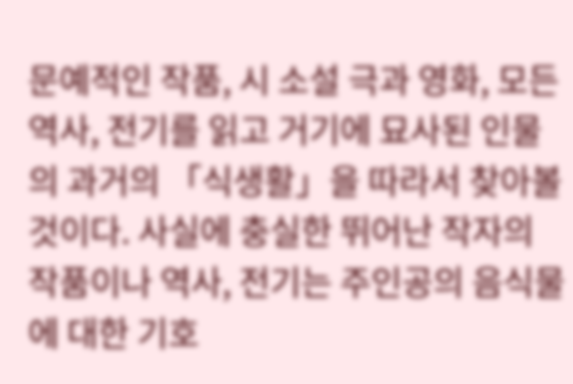문예적인 작품, 시 소설 극과 영화, 모든 역사, 전기를 읽고 거기에 묘사된 인물의 과거의 「식생활」을 따라서 찾아볼 것이다. 사실에 충실한 뛰어난 작자의 작품이나 역사, 전기는 주인공의 음식물에 대한 기호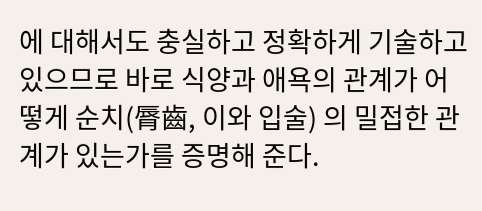에 대해서도 충실하고 정확하게 기술하고 있으므로 바로 식양과 애욕의 관계가 어떻게 순치(脣齒, 이와 입술) 의 밀접한 관계가 있는가를 증명해 준다.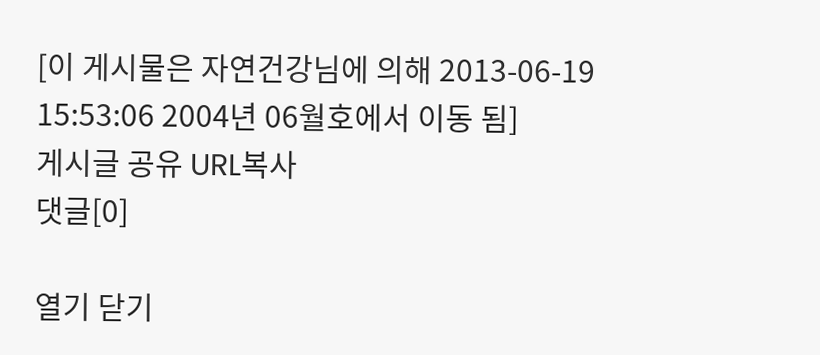[이 게시물은 자연건강님에 의해 2013-06-19 15:53:06 2004년 06월호에서 이동 됨]
게시글 공유 URL복사
댓글[0]

열기 닫기